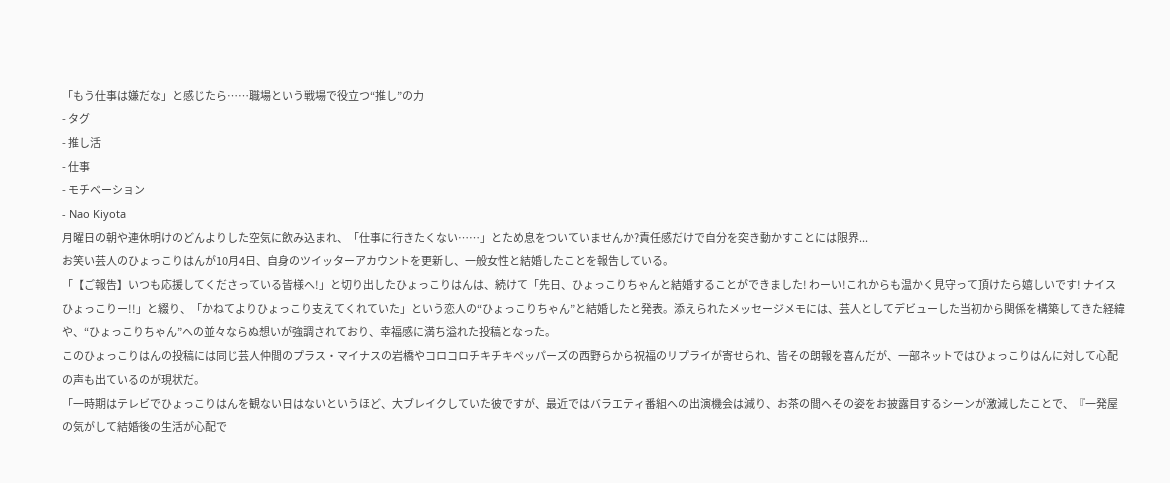「もう仕事は嫌だな」と感じたら……職場という戦場で役立つ“推し”の力
- タグ
- 推し活
- 仕事
- モチベーション
- Nao Kiyota
月曜日の朝や連休明けのどんよりした空気に飲み込まれ、「仕事に行きたくない……」とため息をついていませんか?責任感だけで自分を突き動かすことには限界...
お笑い芸人のひょっこりはんが10月4日、自身のツイッターアカウントを更新し、一般女性と結婚したことを報告している。
「【ご報告】いつも応援してくださっている皆様へ!」と切り出したひょっこりはんは、続けて「先日、ひょっこりちゃんと結婚することができました! わーい!これからも温かく見守って頂けたら嬉しいです! ナイスひょっこりー!!」と綴り、「かねてよりひょっこり支えてくれていた」という恋人の“ひょっこりちゃん”と結婚したと発表。添えられたメッセージメモには、芸人としてデビューした当初から関係を構築してきた経緯や、“ひょっこりちゃん”への並々ならぬ想いが強調されており、幸福感に満ち溢れた投稿となった。
このひょっこりはんの投稿には同じ芸人仲間のプラス・マイナスの岩橋やコロコロチキチキペッパーズの西野らから祝福のリプライが寄せられ、皆その朗報を喜んだが、一部ネットではひょっこりはんに対して心配の声も出ているのが現状だ。
「一時期はテレビでひょっこりはんを観ない日はないというほど、大ブレイクしていた彼ですが、最近ではバラエティ番組への出演機会は減り、お茶の間へその姿をお披露目するシーンが激減したことで、『一発屋の気がして結婚後の生活が心配で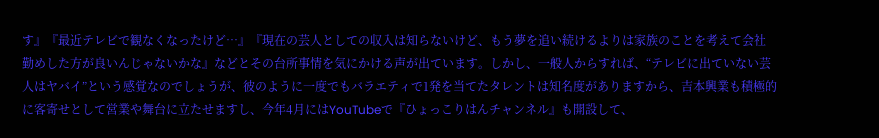す』『最近テレビで観なくなったけど…』『現在の芸人としての収入は知らないけど、もう夢を追い続けるよりは家族のことを考えて会社勤めした方が良いんじゃないかな』などとその台所事情を気にかける声が出ています。しかし、一般人からすれば、“テレビに出ていない芸人はヤバイ”という感覚なのでしょうが、彼のように一度でもバラエティで1発を当てたタレントは知名度がありますから、吉本興業も積極的に客寄せとして営業や舞台に立たせますし、今年4月にはYouTubeで『ひょっこりはんチャンネル』も開設して、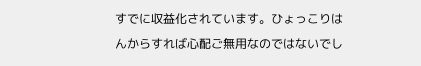すでに収益化されています。ひょっこりはんからすれば心配ご無用なのではないでし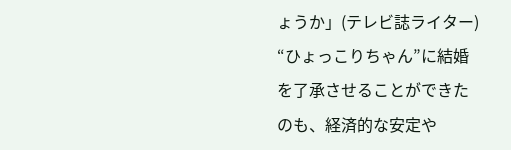ょうか」(テレビ誌ライター)
“ひょっこりちゃん”に結婚を了承させることができたのも、経済的な安定や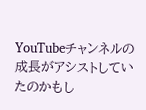YouTubeチャンネルの成長がアシストしていたのかもし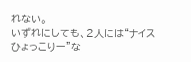れない。
いずれにしても、2人には“ナイスひょっこりー”な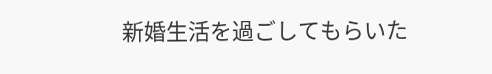新婚生活を過ごしてもらいた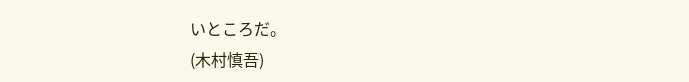いところだ。
(木村慎吾)